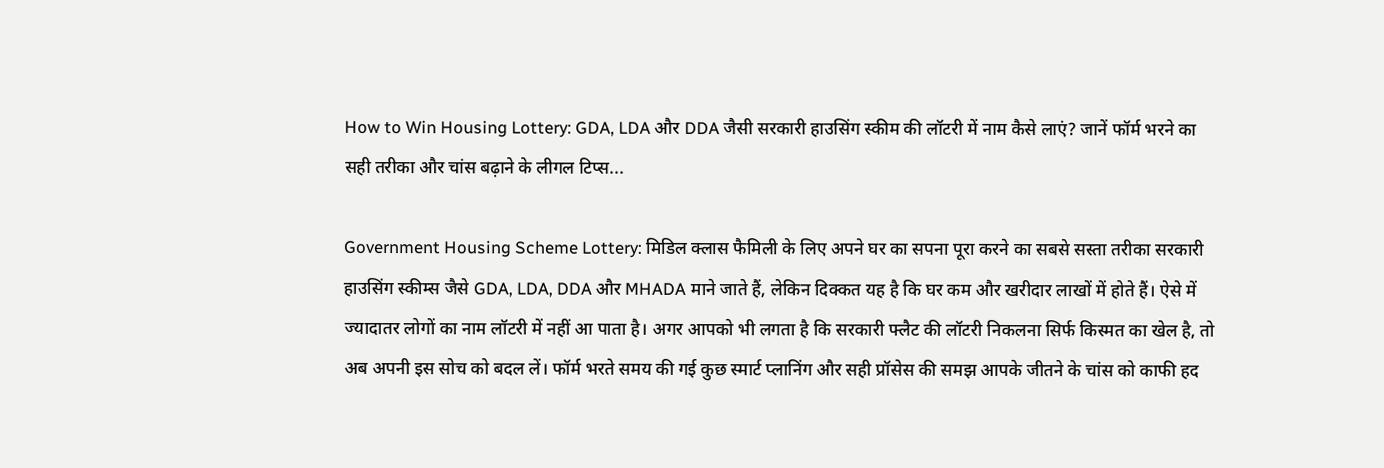How to Win Housing Lottery: GDA, LDA और DDA जैसी सरकारी हाउसिंग स्कीम की लॉटरी में नाम कैसे लाएं? जानें फॉर्म भरने का सही तरीका और चांस बढ़ाने के लीगल टिप्स...

Government Housing Scheme Lottery: मिडिल क्लास फैमिली के लिए अपने घर का सपना पूरा करने का सबसे सस्ता तरीका सरकारी हाउसिंग स्कीम्स जैसे GDA, LDA, DDA और MHADA माने जाते हैं, लेकिन दिक्कत यह है कि घर कम और खरीदार लाखों में होते हैं। ऐसे में ज्यादातर लोगों का नाम लॉटरी में नहीं आ पाता है। अगर आपको भी लगता है कि सरकारी फ्लैट की लॉटरी निकलना सिर्फ किस्मत का खेल है, तो अब अपनी इस सोच को बदल लें। फॉर्म भरते समय की गई कुछ स्मार्ट प्लानिंग और सही प्रॉसेस की समझ आपके जीतने के चांस को काफी हद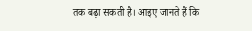तक बढ़ा सकती है। आइए जानते हैं कि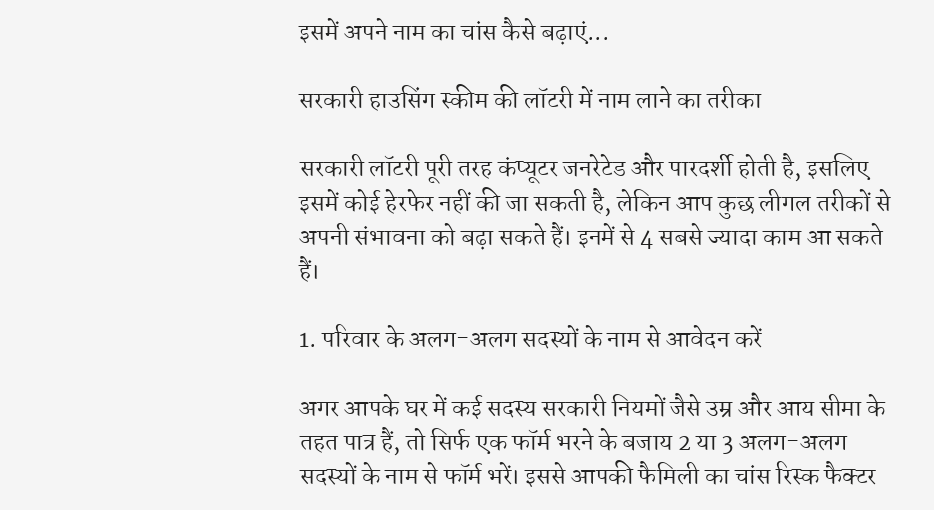इसमें अपने नाम का चांस कैसे बढ़ाएं...

सरकारी हाउसिंग स्कीम की लॉटरी में नाम लाने का तरीका

सरकारी लॉटरी पूरी तरह कंप्यूटर जनरेटेड और पारदर्शी होती है, इसलिए इसमें कोई हेरफेर नहीं की जा सकती है, लेकिन आप कुछ लीगल तरीकों से अपनी संभावना को बढ़ा सकते हैं। इनमें से 4 सबसे ज्यादा काम आ सकते हैं।

1. परिवार के अलग-अलग सदस्यों के नाम से आवेदन करें

अगर आपके घर में कई सदस्य सरकारी नियमों जैसे उम्र और आय सीमा के तहत पात्र हैं, तो सिर्फ एक फॉर्म भरने के बजाय 2 या 3 अलग-अलग सदस्यों के नाम से फॉर्म भरें। इससे आपकी फैमिली का चांस रिस्क फैक्टर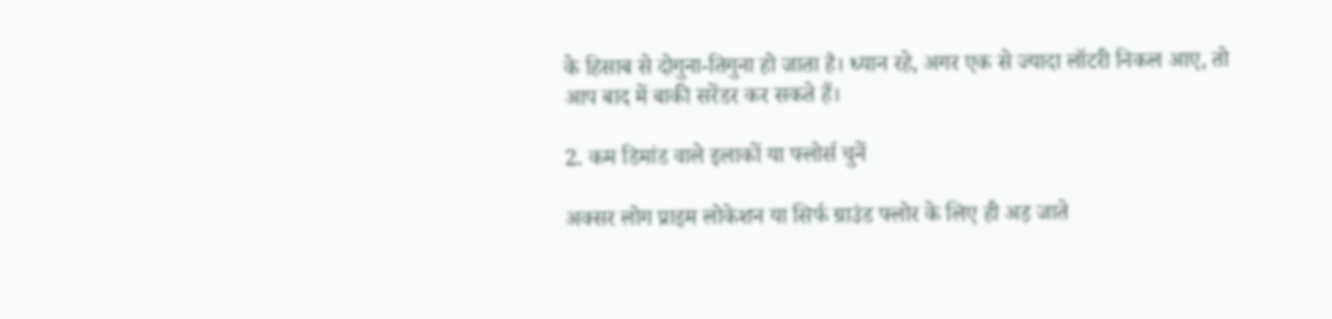के हिसाब से दोगुना-तिगुना हो जाता है। ध्यान रहे, अगर एक से ज्यादा लॉटरी निकल आए, तो आप बाद में बाकी सरेंडर कर सकते हैं।

2. कम डिमांड वाले इलाकों या फ्लोर्स चुनें

अक्सर लोग प्राइम लोकेशन या सिर्फ ग्राउंड फ्लोर के लिए ही अड़ जाते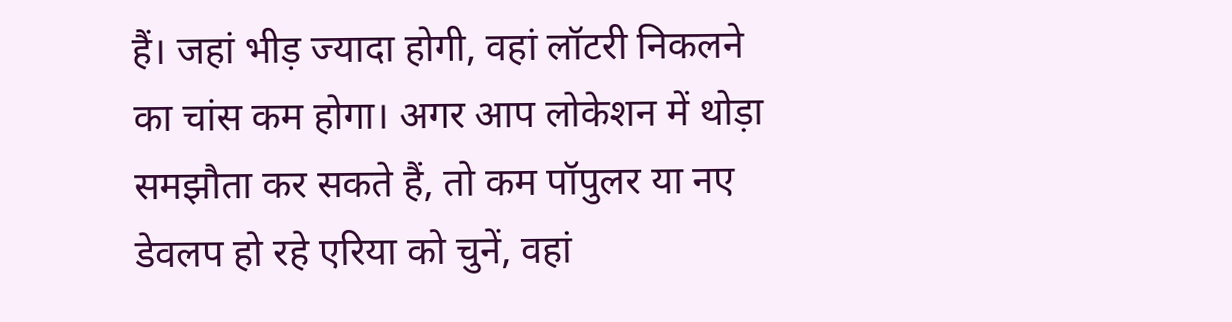हैं। जहां भीड़ ज्यादा होगी, वहां लॉटरी निकलने का चांस कम होगा। अगर आप लोकेशन में थोड़ा समझौता कर सकते हैं, तो कम पॉपुलर या नए डेवलप हो रहे एरिया को चुनें, वहां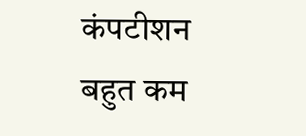कंपटीशन बहुत कम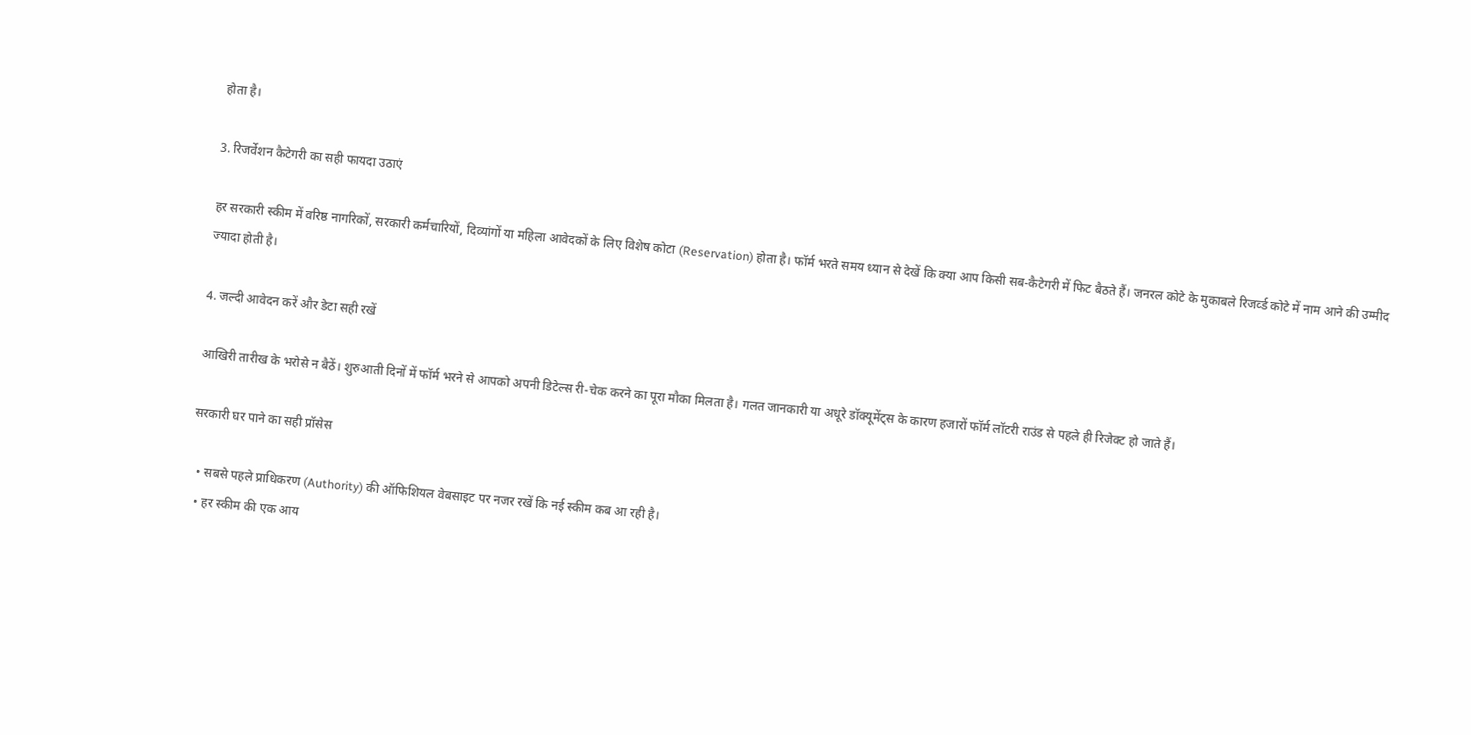होता है।

3. रिजर्वेशन कैटेगरी का सही फायदा उठाएं

हर सरकारी स्कीम में वरिष्ठ नागरिकों, सरकारी कर्मचारियों, दिव्यांगों या महिला आवेदकों के लिए विशेष कोटा (Reservation) होता है। फॉर्म भरते समय ध्यान से देखें कि क्या आप किसी सब-कैटेगरी में फिट बैठते हैं। जनरल कोटे के मुकाबले रिजर्व्ड कोटे में नाम आने की उम्मीद ज्यादा होती है।

4. जल्दी आवेदन करें और डेटा सही रखें

आखिरी तारीख के भरोसे न बैठें। शुरुआती दिनों में फॉर्म भरने से आपको अपनी डिटेल्स री-चेक करने का पूरा मौका मिलता है। गलत जानकारी या अधूरे डॉक्यूमेंट्स के कारण हजारों फॉर्म लॉटरी राउंड से पहले ही रिजेक्ट हो जाते हैं।

सरकारी घर पाने का सही प्रॉसेस

  • सबसे पहले प्राधिकरण (Authority) की ऑफिशियल वेबसाइट पर नजर रखें कि नई स्कीम कब आ रही है।
  • हर स्कीम की एक आय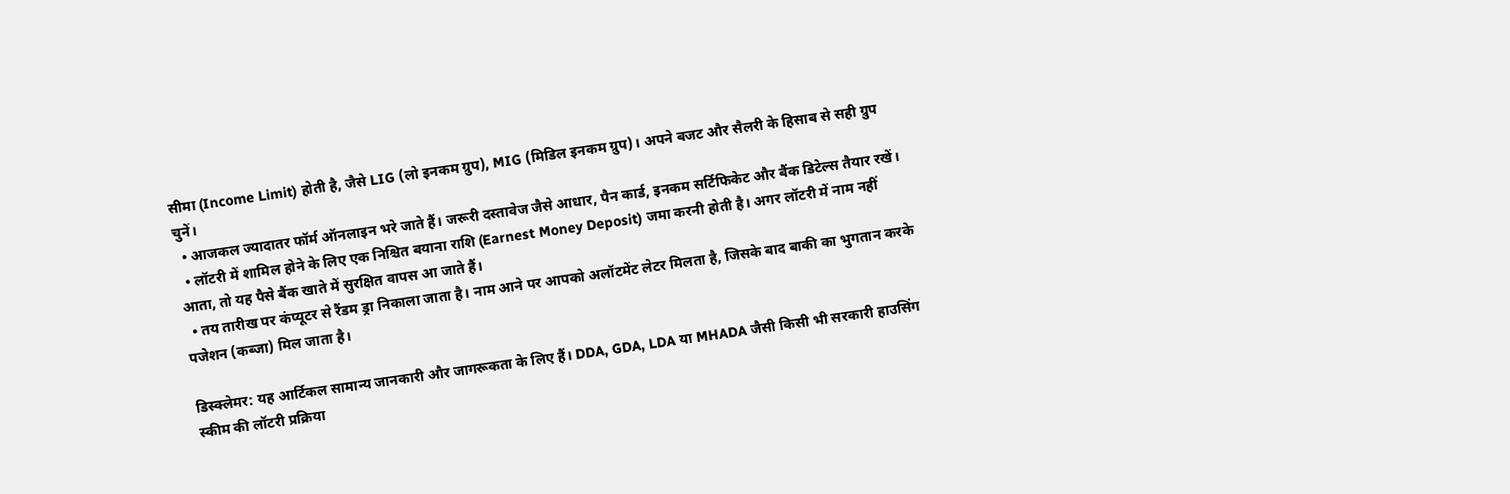सीमा (Income Limit) होती है, जैसे LIG (लो इनकम ग्रुप), MIG (मिडिल इनकम ग्रुप)। अपने बजट और सैलरी के हिसाब से सही ग्रुप चुनें।
  • आजकल ज्यादातर फॉर्म ऑनलाइन भरे जाते हैं। जरूरी दस्तावेज जैसे आधार, पैन कार्ड, इनकम सर्टिफिकेट और बैंक डिटेल्स तैयार रखें।
  • लॉटरी में शामिल होने के लिए एक निश्चित बयाना राशि (Earnest Money Deposit) जमा करनी होती है। अगर लॉटरी में नाम नहीं आता, तो यह पैसे बैंक खाते में सुरक्षित वापस आ जाते हैं।
  • तय तारीख पर कंप्यूटर से रैंडम ड्रा निकाला जाता है। नाम आने पर आपको अलॉटमेंट लेटर मिलता है, जिसके बाद बाकी का भुगतान करके पजेशन (कब्जा) मिल जाता है।

डिस्क्लेमर: यह आर्टिकल सामान्य जानकारी और जागरूकता के लिए हैं। DDA, GDA, LDA या MHADA जैसी किसी भी सरकारी हाउसिंग स्कीम की लॉटरी प्रक्रिया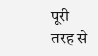पूरी तरह से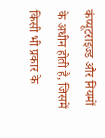कंप्यूटराइज्ड और नियमों के अधीन होती है, जिसमें किसी भी प्रकार के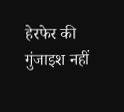हेरफेर की गुंजाइश नहीं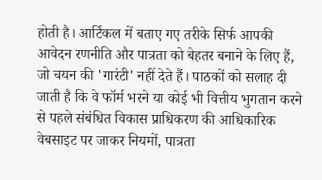होती है। आर्टिकल में बताए गए तरीके सिर्फ आपकी आवेदन रणनीति और पात्रता को बेहतर बनाने के लिए हैं, जो चयन की 'गारंटी' नहीं देते हैं। पाठकों को सलाह दी जाती है कि वे फॉर्म भरने या कोई भी वित्तीय भुगतान करने से पहले संबंधित विकास प्राधिकरण की आधिकारिक वेबसाइट पर जाकर नियमों, पात्रता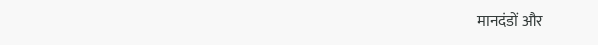मानदंडों और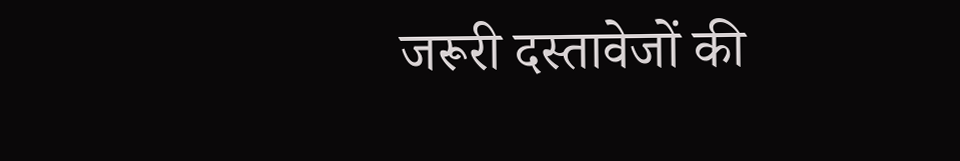जरूरी दस्तावेजों की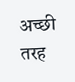अच्छी तरह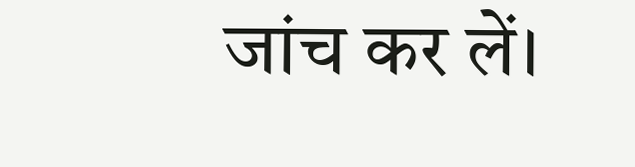जांच कर लें।